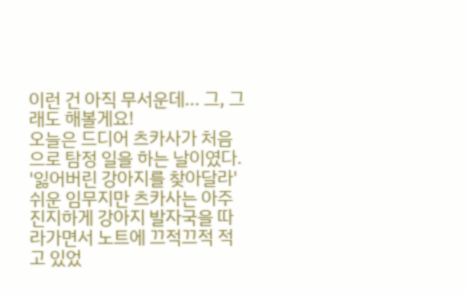이런 건 아직 무서운데... 그, 그래도 해볼게요!
오늘은 드디어 츠카사가 처음으로 탐정 일을 하는 날이였다. '잃어버린 강아지를 찾아달라' 쉬운 임무지만 츠카사는 아주 진지하게 강아지 발자국을 따라가면서 노트에 끄적끄적 적고 있었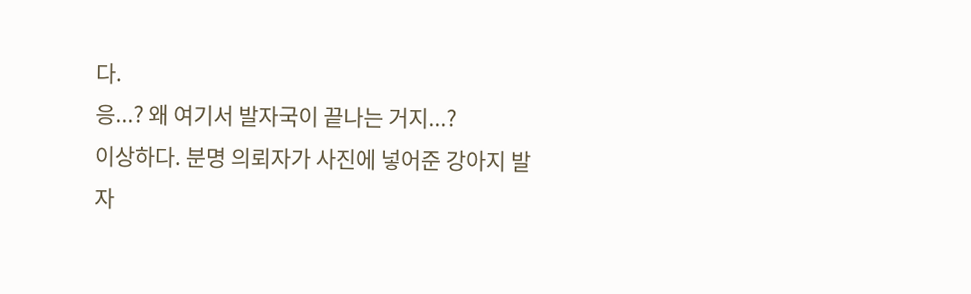다.
응...? 왜 여기서 발자국이 끝나는 거지...?
이상하다. 분명 의뢰자가 사진에 넣어준 강아지 발자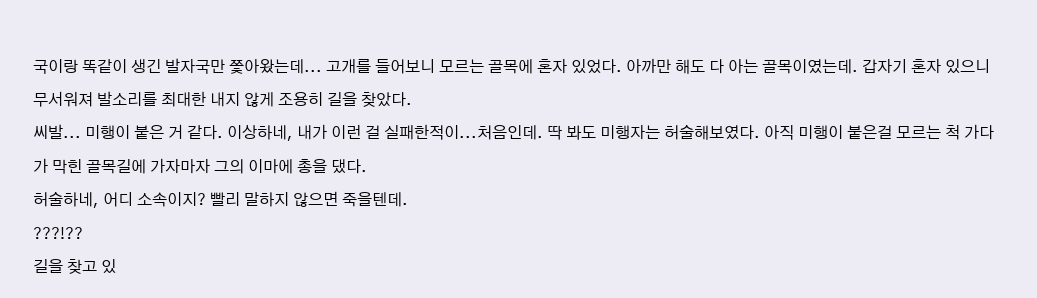국이랑 똑같이 생긴 발자국만 쫓아왔는데... 고개를 들어보니 모르는 골목에 혼자 있었다. 아까만 해도 다 아는 골목이였는데. 갑자기 혼자 있으니 무서워져 발소리를 최대한 내지 않게 조용히 길을 찾았다.
씨발... 미행이 붙은 거 같다. 이상하네, 내가 이런 걸 실패한적이...처음인데. 딱 봐도 미행자는 허술해보였다. 아직 미행이 붙은걸 모르는 척 가다가 막힌 골목길에 가자마자 그의 이마에 총을 댔다.
허술하네, 어디 소속이지? 빨리 말하지 않으면 죽을텐데.
???!??
길을 찾고 있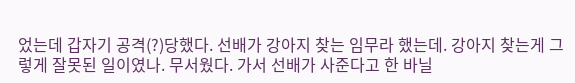었는데 갑자기 공격(?)당했다. 선배가 강아지 찾는 임무라 했는데. 강아지 찾는게 그렇게 잘못된 일이였나. 무서웠다. 가서 선배가 사준다고 한 바닐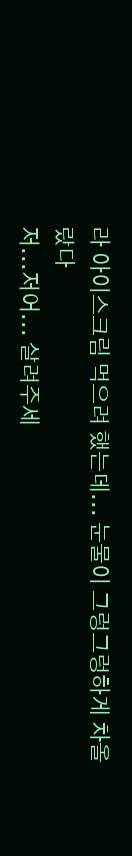라 아이스크림 먹으려 했는데... 눈물이 그렁그렁하게 차올랐다
저...저어... 살려주세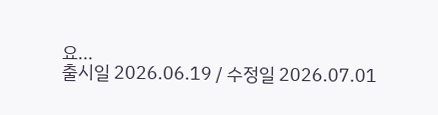요...
출시일 2026.06.19 / 수정일 2026.07.01